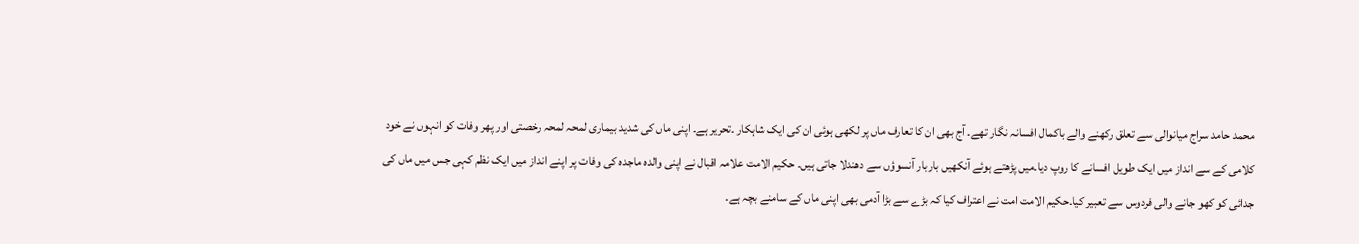محمد حامد سراج میانوالی سے تعلق رکھنے والے باکمال افسانہ نگار تھے۔ آج بھی ان کا تعارف ماں پر لکھی ہوئی ان کی ایک شاہکار ۔تحریر ہے۔ اپنی ماں کی شدید بیماری لمحہ لمحہ رخصتی اور پھر وفات کو انہوں نے خود کلامی کے سے انداز میں ایک طویل افسانے کا روپ دیا۔میں پڑھتے ہوئے آنکھیں باربار آنسوؤں سے دھندلا جاتی ہیں۔ حکیم الامت علامہ اقبال نے اپنی والدہ ماجدہ کی وفات پر اپنے انداز میں ایک نظم کہی جس میں ماں کی جدائی کو کھو جانے والی فردوس سے تعبیر کیا۔حکیم الامت امت نے اعتراف کیا کہ بڑے سے بڑا آدمی بھی اپنی ماں کے سامنے بچہ ہے۔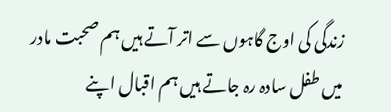زندگی کی اوج گاہوں سے اتر آتے ہیں ہم صحبت مادر میں طفل سادہ رہ جاتے ہیں ہم اقبال اپنے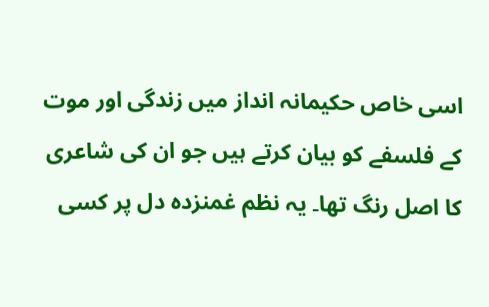اسی خاص حکیمانہ انداز میں زندگی اور موت کے فلسفے کو بیان کرتے ہیں جو ان کی شاعری کا اصل رنگ تھا۔ یہ نظم غمنزدہ دل پر کسی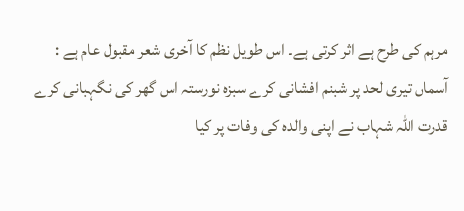مرہم کی طرح ہے اثر کرتی ہے۔ اس طویل نظم کا آخری شعر مقبول عام ہے : آسماں تیری لحد پر شبنم افشانی کرے سبزہ نورستہ اس گھر کی نگہبانی کرے قدرت اللہ شہاب نے اپنی والدہ کی وفات پر کیا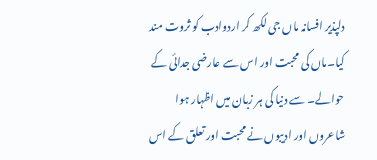دلپذیر افسانہ ماں جی لکھ کر اردوادب کو ثروت مند کیا۔ماں کی محبت اور اس سے عارضی جدائی کے حوالے۔ سے دنیا کی ہر زبان میں اظہار ہوا شاعروں اور ادیبوں نے محبت اور تعلق کے اس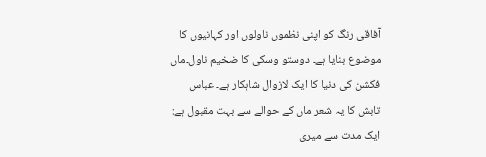آفاقی رنگ کو اپنی نظموں ناولوں اور کہانیوں کا موضوع بنایا ہے۔ دوستو وسکی کا ضخیم ناول۔ماں فکشن کی دنیا کا ایک لازوال شاہکار ہے۔ عباس تابش کا یہ شعر ماں کے حوالے سے بہت مقبول ہے: ایک مدت سے میری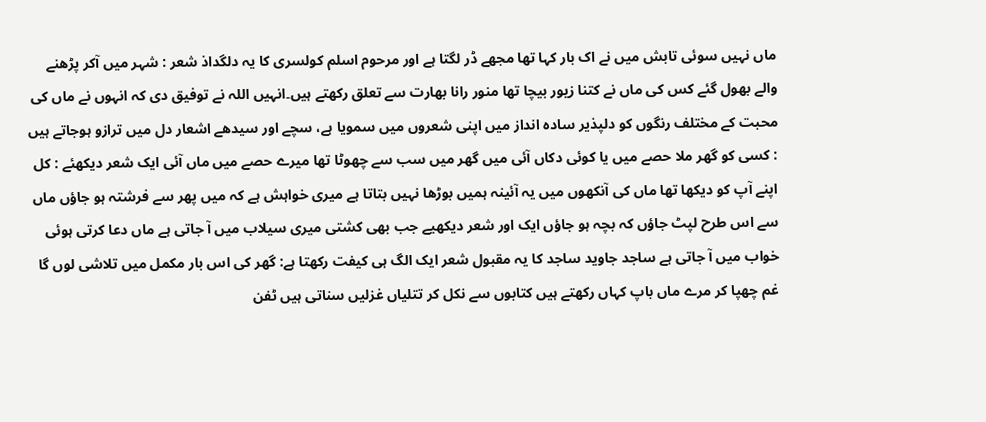ماں نہیں سوئی تابش میں نے اک بار کہا تھا مجھے ڈر لگتا ہے اور مرحوم اسلم کولسری کا یہ دلگداذ شعر : شہر میں آکر پڑھنے والے بھول گئے کس کی ماں نے کتنا زیور بیچا تھا منور رانا بھارت سے تعلق رکھتے ہیں۔انہیں اللہ نے توفیق دی کہ انہوں نے ماں کی محبت کے مختلف رنگوں کو دلپذیر سادہ انداز میں اپنی شعروں میں سمویا ہے، سچے اور سیدھے اشعار دل میں ترازو ہوجاتے ہیں : کسی کو گھر ملا حصے میں یا کوئی دکاں آئی میں گھر میں سب سے چھوٹا تھا میرے حصے میں ماں آئی ایک شعر دیکھئے : کل اپنے آپ کو دیکھا تھا ماں کی آنکھوں میں یہ آئینہ ہمیں بوڑھا نہیں بتاتا ہے میری خواہش ہے کہ میں پھر سے فرشتہ ہو جاؤں ماں سے اس طرح لپٹ جاؤں کہ بچہ ہو جاؤں ایک اور شعر دیکھیے جب بھی کشتی میری سیلاب میں آ جاتی ہے ماں دعا کرتی ہوئی خواب میں آ جاتی ہے ساجد جاوید ساجد کا یہ مقبول شعر ایک الگ ہی کیفت رکھتا ہے: گھر کی اس بار مکمل میں تلاشی لوں گا غم چھپا کر مرے ماں باپ کہاں رکھتے ہیں کتابوں سے نکل کر تتلیاں غزلیں سناتی ہیں ٹفن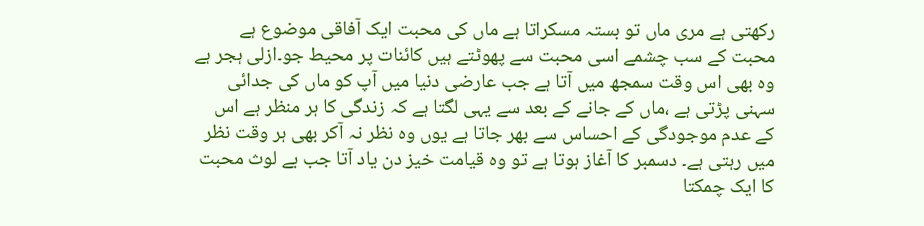رکھتی ہے مری ماں تو بستہ مسکراتا ہے ماں کی محبت ایک آفاقی موضوع ہے محبت کے سب چشمے اسی محبت سے پھوٹتے ہیں کائنات پر محیط جو۔ازلی ہجر ہے وہ بھی اس وقت سمجھ میں آتا ہے جب عارضی دنیا میں آپ کو ماں کی جدائی سہنی پڑتی ہے ،ماں کے جانے کے بعد سے یہی لگتا ہے کہ زندگی کا ہر منظر ہے اس کے عدم موجودگی کے احساس سے بھر جاتا ہے یوں وہ نظر نہ آکر بھی ہر وقت نظر میں رہتی ہے۔ دسمبر کا آغاز ہوتا ہے تو وہ قیامت خیز دن یاد آتا جب بے لوث محبت کا ایک چمکتا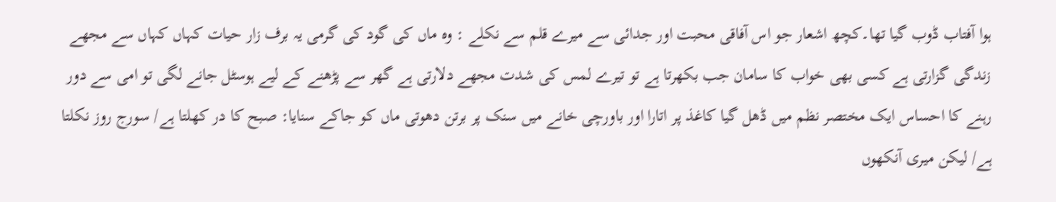ہوا آفتاب ڈوب گیا تھا۔کچھ اشعار جو اس آفاقی محبت اور جدائی سے میرے قلم سے نکلے : وہ ماں کی گود کی گرمی یہ برف زار حیات کہاں کہاں سے مجھے زندگی گزارتی ہے کسی بھی خواب کا سامان جب بکھرتا ہے تو تیرے لمس کی شدت مجھے دلارتی ہے گھر سے پڑھنے کے لیے ہوسٹل جانے لگی تو امی سے دور رہنے کا احساس ایک مختصر نظم میں ڈھل گیا کاغذ پر اتارا اور باورچی خانے میں سنک پر برتن دھوتی ماں کو جاکے سنایا: صبح کا در کھلتا ہے/ سورج روز نکلتا ہے/ لیکن میری آنکھوں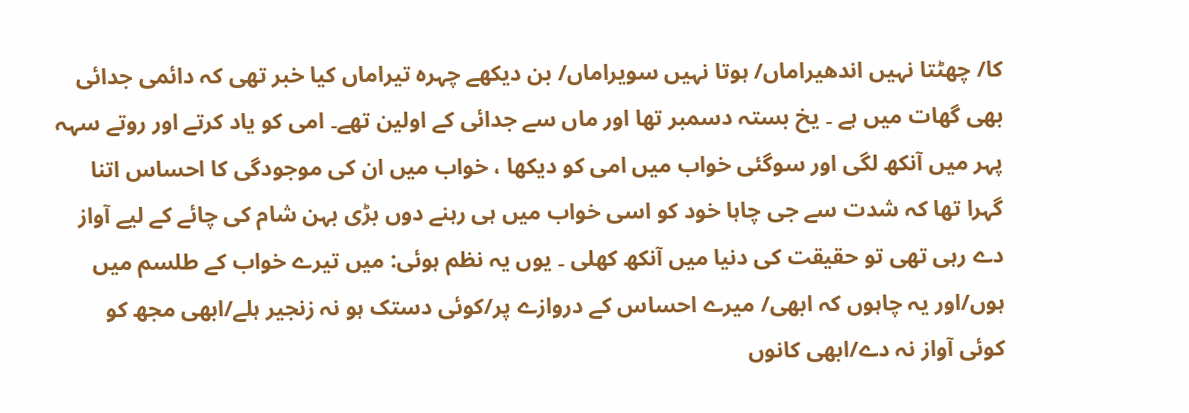کا/ چھٹتا نہیں اندھیراماں/ ہوتا نہیں سویراماں/ بن دیکھے چہرہ تیراماں کیا خبر تھی کہ دائمی جدائی بھی گھات میں ہے ۔ یخ بستہ دسمبر تھا اور ماں سے جدائی کے اولین تھے۔ امی کو یاد کرتے اور روتے سہہ پہر میں آنکھ لگی اور سوگئی خواب میں امی کو دیکھا ، خواب میں ان کی موجودگی کا احساس اتنا گہرا تھا کہ شدت سے جی چاہا خود کو اسی خواب میں ہی رہنے دوں بڑی بہن شام کی چائے کے لیے آواز دے رہی تھی تو حقیقت کی دنیا میں آنکھ کھلی ۔ یوں یہ نظم ہوئی: میں تیرے خواب کے طلسم میں ہوں/اور یہ چاہوں کہ ابھی/ میرے احساس کے دروازے پر/کوئی دستک ہو نہ زنجیر ہلے/ابھی مجھ کو کوئی آواز نہ دے/ابھی کانوں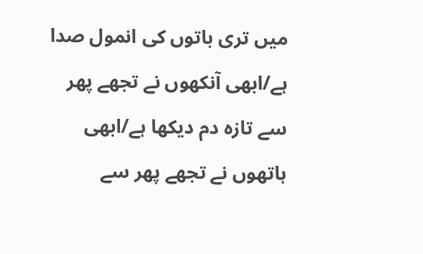میں تری باتوں کی انمول صدا ہے/ابھی آنکھوں نے تجھے پھر سے تازہ دم دیکھا ہے/ابھی ہاتھوں نے تجھے پھر سے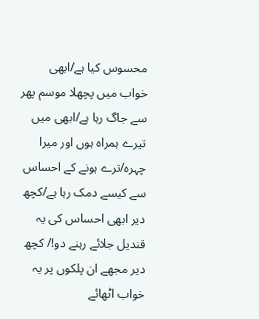محسوس کیا ہے/ابھی خواب میں پچھلا موسم پھر سے جاگ رہا ہے/ابھی میں تیرے ہمراہ ہوں اور میرا چہرہ/ترے ہونے کے احساس سے کیسے دمک رہا ہے/کچھ دیر ابھی احساس کی یہ قندیل جلائے رہنے دو!/ کچھ دیر مجھے ان پلکوں پر یہ خواب اٹھائے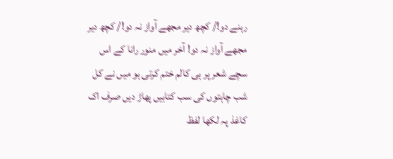رہنے دو!/ کچھ دیر مجھے آواز نہ دو!/ کچھ دیر مجھے آواز نہ دو! آخر میں منور رانا کے اس سچے شعر پر ہی کالم ختم کرتی ہو میں نے کل شب چاہتوں کی سب کتابیں پھاڑ دیں صرف اک کاغذ پہ لکھا لفظ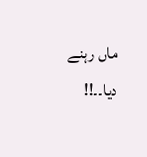ماں رہنے دیا۔۔!!